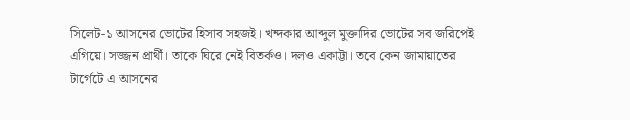সিলেট-১ আসনের ভোটের হিসাব সহজই। খন্দকার আব্দুল মুক্তাদির ভোটের সব জরিপেই এগিয়ে। সজ্জন প্রার্থী। তাকে ঘিরে নেই বিতর্কও। দলও একাট্টা। তবে কেন জামায়াতের টার্গেটে এ আসনের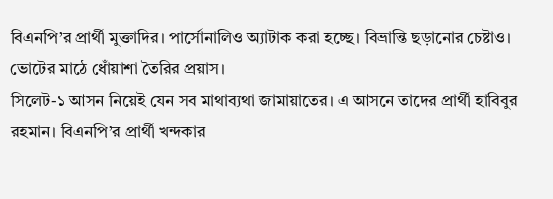বিএনপি’র প্রার্থী মুক্তাদির। পার্সোনালিও অ্যাটাক করা হচ্ছে। বিভ্রান্তি ছড়ানোর চেষ্টাও। ভোটের মাঠে ধোঁয়াশা তৈরির প্রয়াস।
সিলেট-১ আসন নিয়েই যেন সব মাথাব্যথা জামায়াতের। এ আসনে তাদের প্রার্থী হাবিবুর রহমান। বিএনপি’র প্রার্থী খন্দকার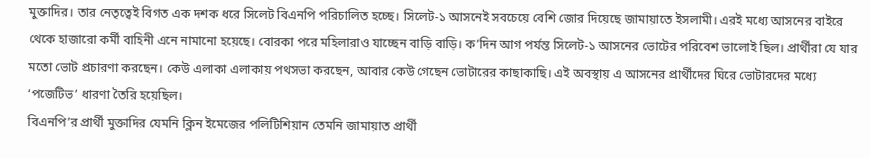মুক্তাদির। তার নেতৃত্বেই বিগত এক দশক ধরে সিলেট বিএনপি পরিচালিত হচ্ছে। সিলেট-১ আসনেই সবচেয়ে বেশি জোর দিয়েছে জামায়াতে ইসলামী। এরই মধ্যে আসনের বাইরে থেকে হাজারো কর্মী বাহিনী এনে নামানো হয়েছে। বোরকা পরে মহিলারাও যাচ্ছেন বাড়ি বাড়ি। ক’দিন আগ পর্যন্ত সিলেট-১ আসনের ভোটের পরিবেশ ভালোই ছিল। প্রার্থীরা যে যার মতো ভোট প্রচারণা করছেন। কেউ এলাকা এলাকায় পথসভা করছেন, আবার কেউ গেছেন ভোটারের কাছাকাছি। এই অবস্থায় এ আসনের প্রার্থীদের ঘিরে ভোটারদের মধ্যে ‘পজেটিভ’ ধারণা তৈরি হয়েছিল।
বিএনপি’র প্রার্থী মুক্তাদির যেমনি ক্লিন ইমেজের পলিটিশিয়ান তেমনি জামায়াত প্রার্থী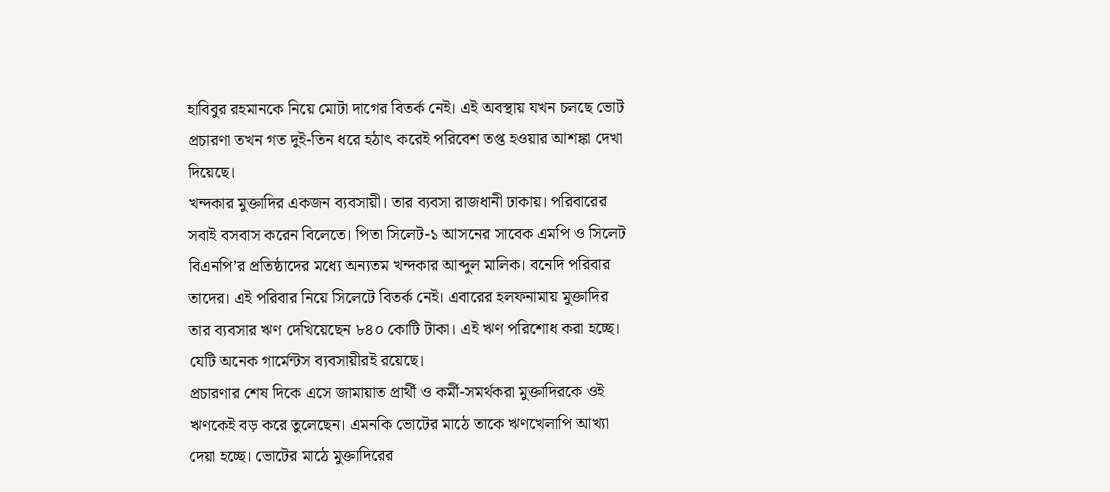হাবিবুর রহমানকে নিয়ে মোটা দাগের বিতর্ক নেই। এই অবস্থায় যখন চলছে ভোট প্রচারণা তখন গত দুই-তিন ধরে হঠাৎ করেই পরিবেশ তপ্ত হওয়ার আশঙ্কা দেখা দিয়েছে।
খন্দকার মুক্তাদির একজন ব্যবসায়ী। তার ব্যবসা রাজধানী ঢাকায়। পরিবারের সবাই বসবাস করেন বিলেতে। পিতা সিলেট-১ আসনের সাবেক এমপি ও সিলেট বিএনপি’র প্রতিষ্ঠাদের মধ্যে অন্যতম খন্দকার আব্দুল মালিক। বনেদি পরিবার তাদের। এই পরিবার নিয়ে সিলেটে বিতর্ক নেই। এবারের হলফনামায় মুক্তাদির তার ব্যবসার ঋণ দেখিয়েছেন ৮৪০ কোটি টাকা। এই ঋণ পরিশোধ করা হচ্ছে। যেটি অনেক গার্মেন্টস ব্যবসায়ীরই রয়েছে।
প্রচারণার শেষ দিকে এসে জামায়াত প্রার্থী ও কর্মী-সমর্থকরা মুক্তাদিরকে ওই ঋণকেই বড় করে তুলেছেন। এমনকি ভোটের মাঠে তাকে ঋণখেলাপি আখ্যা দেয়া হচ্ছে। ভোটের মাঠে মুক্তাদিরের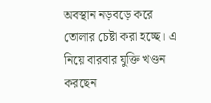অবস্থান নড়বড়ে করে তোলার চেষ্টা করা হচ্ছে। এ নিয়ে বারবার যুক্তি খণ্ডন করছেন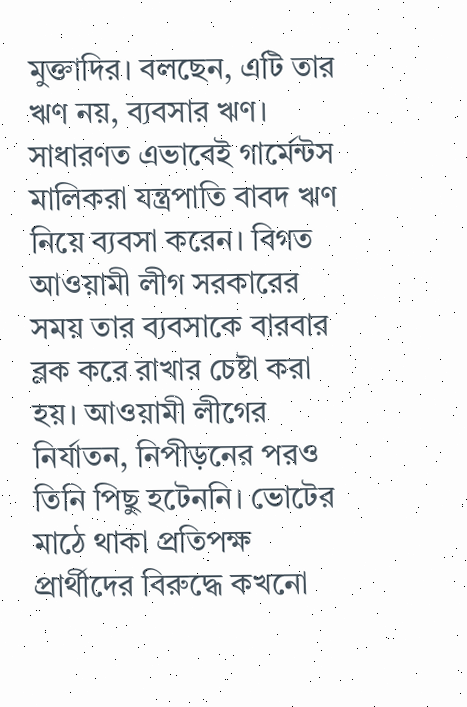মুক্তাদির। বলছেন, এটি তার ঋণ নয়, ব্যবসার ঋণ। সাধারণত এভাবেই গার্মেন্টস মালিকরা যন্ত্রপাতি বাবদ ঋণ নিয়ে ব্যবসা করেন। বিগত আওয়ামী লীগ সরকারের সময় তার ব্যবসাকে বারবার ব্লক করে রাখার চেষ্টা করা হয়। আওয়ামী লীগের নির্যাতন, নিপীড়নের পরও তিনি পিছু হটেননি। ভোটের মাঠে থাকা প্রতিপক্ষ প্রার্থীদের বিরুদ্ধে কখনো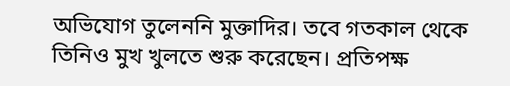অভিযোগ তুলেননি মুক্তাদির। তবে গতকাল থেকে তিনিও মুখ খুলতে শুরু করেছেন। প্রতিপক্ষ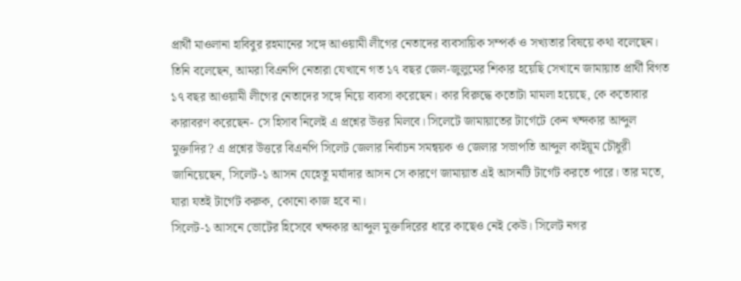প্রার্থী মাওলানা হাবিবুর রহমানের সঙ্গে আওয়ামী লীগের নেতাদের ব্যবসায়িক সম্পর্ক ও সখ্যতার বিষয়ে কথা বলেছেন।
তিনি বলেছেন, আমরা বিএনপি নেতারা যেখানে গত ১৭ বছর জেল-জুলুমের শিকার হয়েছি সেখানে জামায়াত প্রার্থী বিগত ১৭ বছর আওয়ামী লীগের নেতাদের সঙ্গে নিয়ে ব্যবসা করেছেন। কার বিরুদ্ধে কতোটা মামলা হয়েছে, কে কতোবার কারাবরণ করেছেন- সে হিসাব নিলেই এ প্রশ্নের উত্তর মিলবে। সিলেটে জামায়াতের টার্গেটে কেন খন্দকার আব্দুল মুক্তাদির? এ প্রশ্নের উত্তরে বিএনপি সিলেট জেলার নির্বাচন সমন্বয়ক ও জেলার সভাপতি আব্দুল কাইয়ূম চৌধুরী জানিয়েছেন, সিলেট-১ আসন যেহেতু মর্যাদার আসন সে কারণে জামায়াত এই আসনটি টার্গেট করতে পারে। তার মতে, যারা যতই টার্গেট করুক, কোনো কাজ হবে না।
সিলেট-১ আসনে ভোটের হিসেবে খন্দকার আব্দুল মুক্তাদিরের ধারে কাছেও নেই কেউ। সিলেট নগর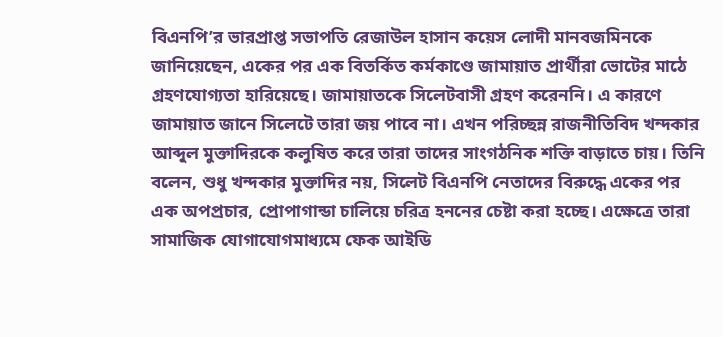বিএনপি’র ভারপ্রাপ্ত সভাপতি রেজাউল হাসান কয়েস লোদী মানবজমিনকে জানিয়েছেন, একের পর এক বিতর্কিত কর্মকাণ্ডে জামায়াত প্রার্থীরা ভোটের মাঠে গ্রহণযোগ্যতা হারিয়েছে। জামায়াতকে সিলেটবাসী গ্রহণ করেননি। এ কারণে জামায়াত জানে সিলেটে তারা জয় পাবে না। এখন পরিচ্ছন্ন রাজনীতিবিদ খন্দকার আব্দুল মুক্তাদিরকে কলুষিত করে তারা তাদের সাংগঠনিক শক্তি বাড়াতে চায়। তিনি বলেন, শুধু খন্দকার মুক্তাদির নয়, সিলেট বিএনপি নেতাদের বিরুদ্ধে একের পর এক অপপ্রচার, প্রোপাগান্ডা চালিয়ে চরিত্র হননের চেষ্টা করা হচ্ছে। এক্ষেত্রে তারা সামাজিক যোগাযোগমাধ্যমে ফেক আইডি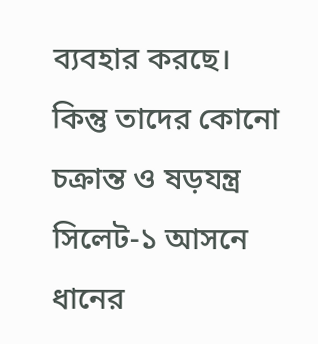ব্যবহার করছে। কিন্তু তাদের কোনো চক্রান্ত ও ষড়যন্ত্র সিলেট-১ আসনে ধানের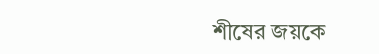শীষের জয়কে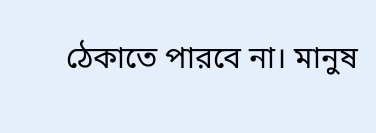ঠেকাতে পারবে না। মানুষ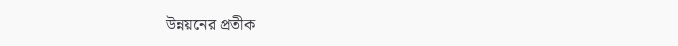উন্নয়নের প্রতীক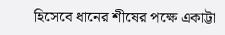হিসেবে ধানের শীষের পক্ষে একাট্টা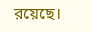রয়েছে।